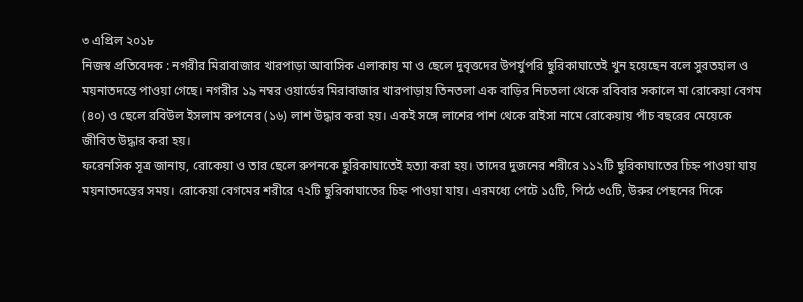৩ এপ্রিল ২০১৮
নিজস্ব প্রতিবেদক : নগরীর মিরাবাজার খারপাড়া আবাসিক এলাকায় মা ও ছেলে দুবৃত্তদের উপর্যুপরি ছুরিকাঘাতেই খুন হয়েছেন বলে সুরতহাল ও ময়নাতদন্তে পাওয়া গেছে। নগরীর ১৯ নম্বর ওয়ার্ডের মিরাবাজার খারপাড়ায় তিনতলা এক বাড়ির নিচতলা থেকে রবিবার সকালে মা রোকেয়া বেগম (৪০) ও ছেলে রবিউল ইসলাম রুপনের (১৬) লাশ উদ্ধার করা হয়। একই সঙ্গে লাশের পাশ থেকে রাইসা নামে রোকেয়ায় পাঁচ বছরের মেয়েকে জীবিত উদ্ধার করা হয়।
ফরেনসিক সূত্র জানায়, রোকেয়া ও তার ছেলে রুপনকে ছুরিকাঘাতেই হত্যা করা হয়। তাদের দুজনের শরীরে ১১২টি ছুরিকাঘাতের চিহ্ন পাওয়া যায় ময়নাতদন্তের সময়। রোকেয়া বেগমের শরীরে ৭২টি ছুরিকাঘাতের চিহ্ন পাওয়া যায়। এরমধ্যে পেটে ১৫টি, পিঠে ৩৫টি, উরুর পেছনের দিকে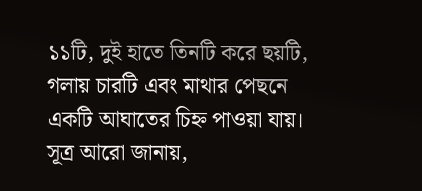১১টি, দুই হাতে তিনটি করে ছয়টি, গলায় চারটি এবং মাথার পেছনে একটি আঘাতের চিহ্ন পাওয়া যায়।
সূত্র আরো জানায়,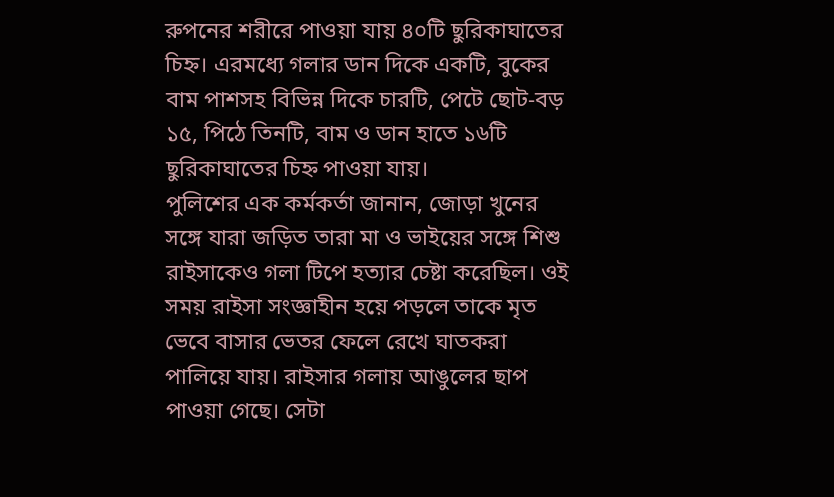রুপনের শরীরে পাওয়া যায় ৪০টি ছুরিকাঘাতের চিহ্ন। এরমধ্যে গলার ডান দিকে একটি, বুকের বাম পাশসহ বিভিন্ন দিকে চারটি, পেটে ছোট-বড় ১৫, পিঠে তিনটি, বাম ও ডান হাতে ১৬টি ছুরিকাঘাতের চিহ্ন পাওয়া যায়।
পুলিশের এক কর্মকর্তা জানান, জোড়া খুনের সঙ্গে যারা জড়িত তারা মা ও ভাইয়ের সঙ্গে শিশু রাইসাকেও গলা টিপে হত্যার চেষ্টা করেছিল। ওই সময় রাইসা সংজ্ঞাহীন হয়ে পড়লে তাকে মৃত ভেবে বাসার ভেতর ফেলে রেখে ঘাতকরা পালিয়ে যায়। রাইসার গলায় আঙুলের ছাপ পাওয়া গেছে। সেটা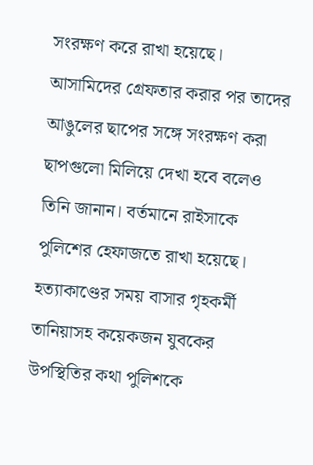সংরক্ষণ করে রাখা হয়েছে।
আসামিদের গ্রেফতার করার পর তাদের আঙুলের ছাপের সঙ্গে সংরক্ষণ করা ছাপগুলো মিলিয়ে দেখা হবে বলেও তিনি জানান। বর্তমানে রাইসাকে পুলিশের হেফাজতে রাখা হয়েছে।
হত্যাকাণ্ডের সময় বাসার গৃহকর্মী তানিয়াসহ কয়েকজন যুবকের উপস্থিতির কথা পুলিশকে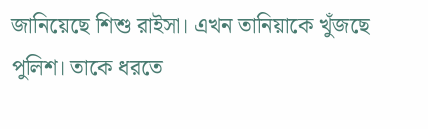জানিয়েছে শিশু রাইসা। এখন তানিয়াকে খুঁজছে পুলিশ। তাকে ধরতে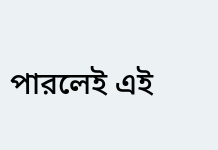পারলেই এই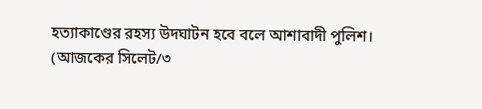হত্যাকাণ্ডের রহস্য উদঘাটন হবে বলে আশাবাদী পুলিশ।
(আজকের সিলেট/৩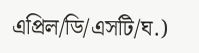এপ্রিল/ডি/এসটি/ঘ.)